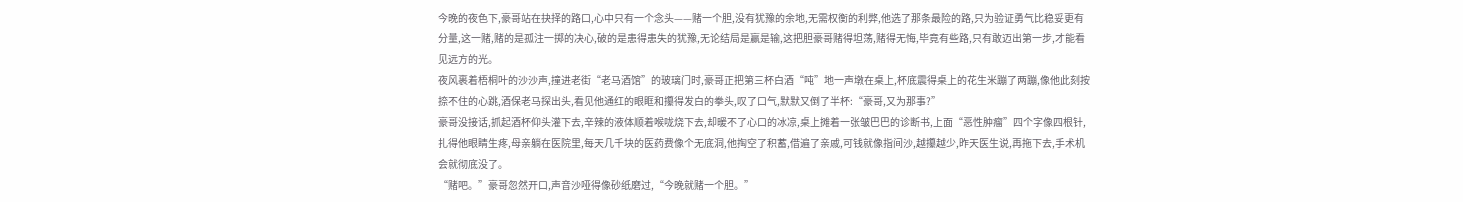今晚的夜色下,豪哥站在抉择的路口,心中只有一个念头——赌一个胆,没有犹豫的余地,无需权衡的利弊,他选了那条最险的路,只为验证勇气比稳妥更有分量,这一赌,赌的是孤注一掷的决心,破的是患得患失的犹豫,无论结局是赢是输,这把胆豪哥赌得坦荡,赌得无悔,毕竟有些路,只有敢迈出第一步,才能看见远方的光。
夜风裹着梧桐叶的沙沙声,撞进老街“老马酒馆”的玻璃门时,豪哥正把第三杯白酒“吨”地一声墩在桌上,杯底震得桌上的花生米蹦了两蹦,像他此刻按捺不住的心跳,酒保老马探出头,看见他通红的眼眶和攥得发白的拳头,叹了口气,默默又倒了半杯:“豪哥,又为那事?”
豪哥没接话,抓起酒杯仰头灌下去,辛辣的液体顺着喉咙烧下去,却暖不了心口的冰凉,桌上摊着一张皱巴巴的诊断书,上面“恶性肿瘤”四个字像四根针,扎得他眼睛生疼,母亲躺在医院里,每天几千块的医药费像个无底洞,他掏空了积蓄,借遍了亲戚,可钱就像指间沙,越攥越少,昨天医生说,再拖下去,手术机会就彻底没了。
“赌吧。”豪哥忽然开口,声音沙哑得像砂纸磨过,“今晚就赌一个胆。”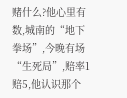赌什么?他心里有数,城南的“地下拳场”,今晚有场“生死局”,赔率1赔5,他认识那个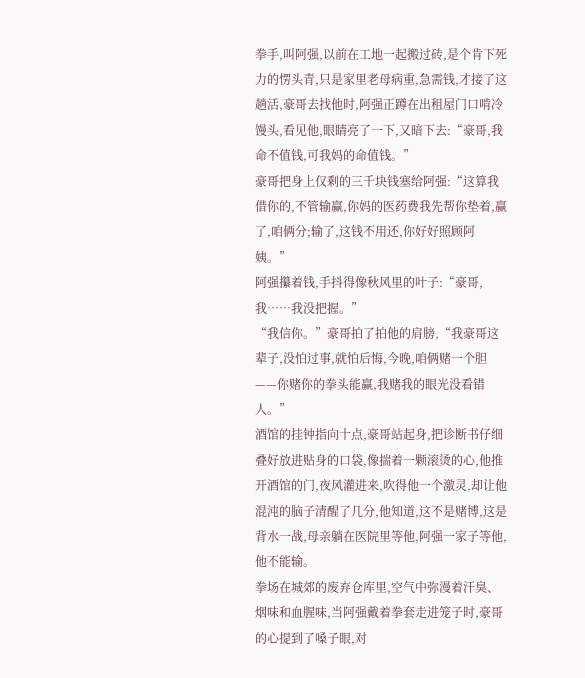拳手,叫阿强,以前在工地一起搬过砖,是个肯下死力的愣头青,只是家里老母病重,急需钱,才接了这趟活,豪哥去找他时,阿强正蹲在出租屋门口啃冷馒头,看见他,眼睛亮了一下,又暗下去:“豪哥,我命不值钱,可我妈的命值钱。”
豪哥把身上仅剩的三千块钱塞给阿强:“这算我借你的,不管输赢,你妈的医药费我先帮你垫着,赢了,咱俩分;输了,这钱不用还,你好好照顾阿姨。”
阿强攥着钱,手抖得像秋风里的叶子:“豪哥,我……我没把握。”
“我信你。”豪哥拍了拍他的肩膀,“我豪哥这辈子,没怕过事,就怕后悔,今晚,咱俩赌一个胆——你赌你的拳头能赢,我赌我的眼光没看错人。”
酒馆的挂钟指向十点,豪哥站起身,把诊断书仔细叠好放进贴身的口袋,像揣着一颗滚烫的心,他推开酒馆的门,夜风灌进来,吹得他一个激灵,却让他混沌的脑子清醒了几分,他知道,这不是赌博,这是背水一战,母亲躺在医院里等他,阿强一家子等他,他不能输。
拳场在城郊的废弃仓库里,空气中弥漫着汗臭、烟味和血腥味,当阿强戴着拳套走进笼子时,豪哥的心提到了嗓子眼,对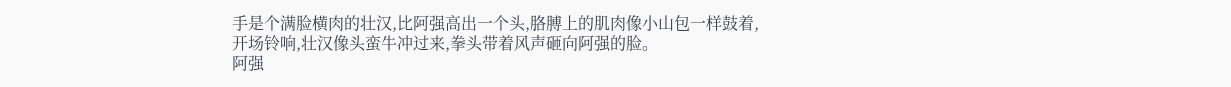手是个满脸横肉的壮汉,比阿强高出一个头,胳膊上的肌肉像小山包一样鼓着,开场铃响,壮汉像头蛮牛冲过来,拳头带着风声砸向阿强的脸。
阿强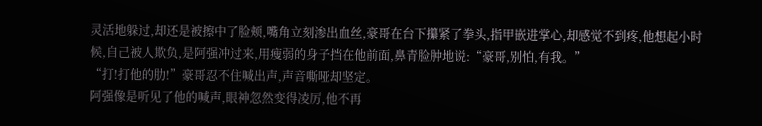灵活地躲过,却还是被擦中了脸颊,嘴角立刻渗出血丝,豪哥在台下攥紧了拳头,指甲嵌进掌心,却感觉不到疼,他想起小时候,自己被人欺负,是阿强冲过来,用瘦弱的身子挡在他前面,鼻青脸肿地说:“豪哥,别怕,有我。”
“打!打他的肋!”豪哥忍不住喊出声,声音嘶哑却坚定。
阿强像是听见了他的喊声,眼神忽然变得凌厉,他不再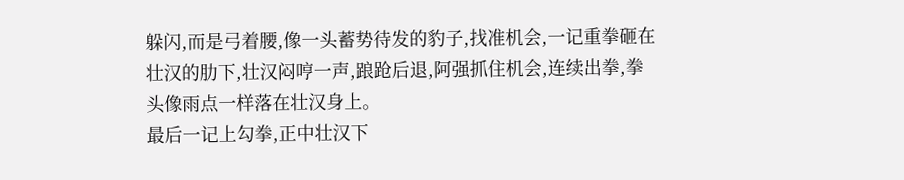躲闪,而是弓着腰,像一头蓄势待发的豹子,找准机会,一记重拳砸在壮汉的肋下,壮汉闷哼一声,踉跄后退,阿强抓住机会,连续出拳,拳头像雨点一样落在壮汉身上。
最后一记上勾拳,正中壮汉下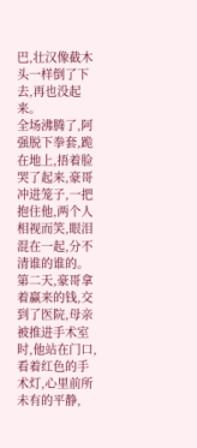巴,壮汉像截木头一样倒了下去,再也没起来。
全场沸腾了,阿强脱下拳套,跪在地上,捂着脸哭了起来,豪哥冲进笼子,一把抱住他,两个人相视而笑,眼泪混在一起,分不清谁的谁的。
第二天,豪哥拿着赢来的钱,交到了医院,母亲被推进手术室时,他站在门口,看着红色的手术灯,心里前所未有的平静,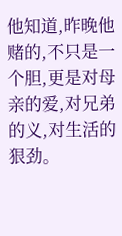他知道,昨晚他赌的,不只是一个胆,更是对母亲的爱,对兄弟的义,对生活的狠劲。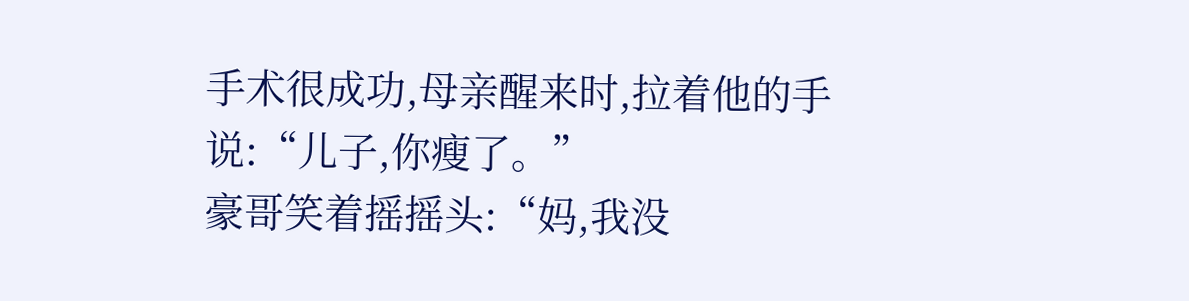手术很成功,母亲醒来时,拉着他的手说:“儿子,你瘦了。”
豪哥笑着摇摇头:“妈,我没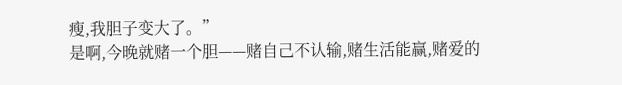瘦,我胆子变大了。”
是啊,今晚就赌一个胆——赌自己不认输,赌生活能赢,赌爱的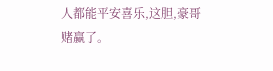人都能平安喜乐,这胆,豪哥赌赢了。